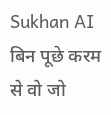Sukhan AI
बिन पूछे करम से वो जो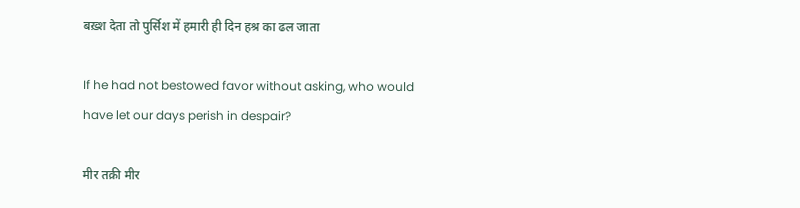बख़्श देता तो पुर्सिश में हमारी ही दिन हश्र का ढल जाता

If he had not bestowed favor without asking, who would have let our days perish in despair?

मीर तक़ी मीर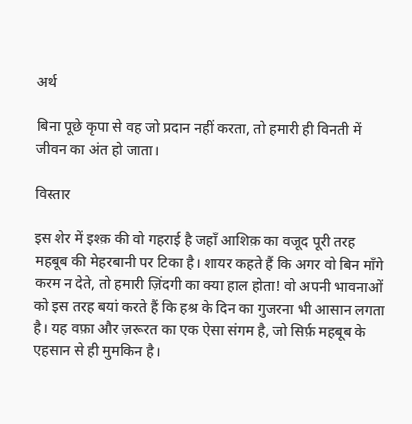अर्थ

बिना पूछे कृपा से वह जो प्रदान नहीं करता, तो हमारी ही विनती में जीवन का अंत हो जाता।

विस्तार

इस शेर में इश्क़ की वो गहराई है जहाँ आशिक़ का वजूद पूरी तरह महबूब की मेहरबानी पर टिका है। शायर कहते हैं कि अगर वो बिन माँगे करम न देते, तो हमारी ज़िंदगी का क्या हाल होता! वो अपनी भावनाओं को इस तरह बयां करते हैं कि हश्र के दिन का गुजरना भी आसान लगता है। यह वफ़ा और ज़रूरत का एक ऐसा संगम है, जो सिर्फ़ महबूब के एहसान से ही मुमकिन है।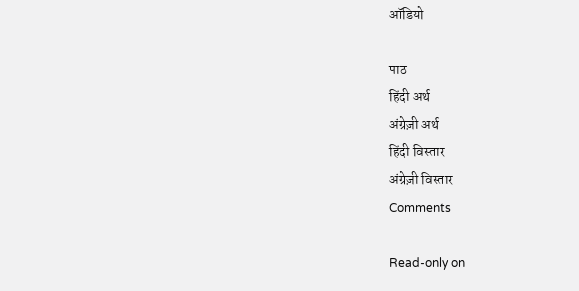ऑडियो

पाठ
हिंदी अर्थ
अंग्रेज़ी अर्थ
हिंदी विस्तार
अंग्रेज़ी विस्तार
Comments

Read-only on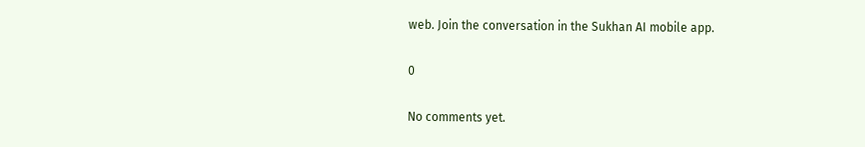web. Join the conversation in the Sukhan AI mobile app.

0

No comments yet.